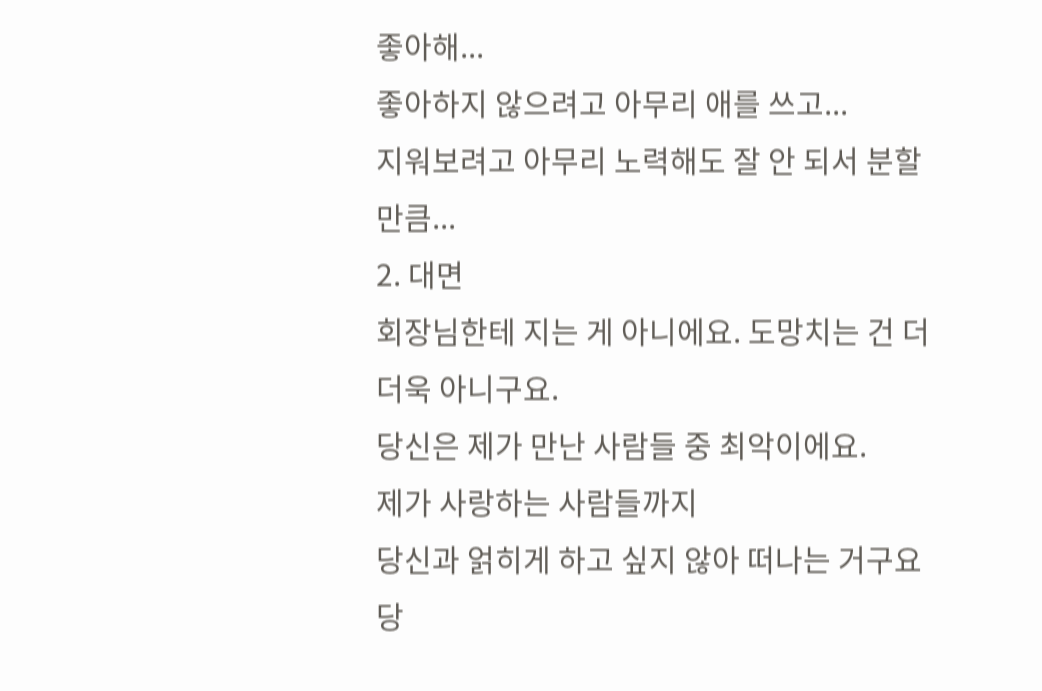좋아해...
좋아하지 않으려고 아무리 애를 쓰고...
지워보려고 아무리 노력해도 잘 안 되서 분할만큼...
2. 대면
회장님한테 지는 게 아니에요. 도망치는 건 더더욱 아니구요.
당신은 제가 만난 사람들 중 최악이에요.
제가 사랑하는 사람들까지
당신과 얽히게 하고 싶지 않아 떠나는 거구요
당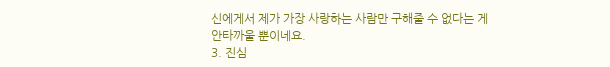신에게서 제가 가장 사랑하는 사람만 구해줄 수 없다는 게
안타까울 뿐이네요.
3. 진심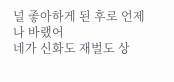널 좋아하게 된 후로 언제나 바랬어
네가 신화도 재벌도 상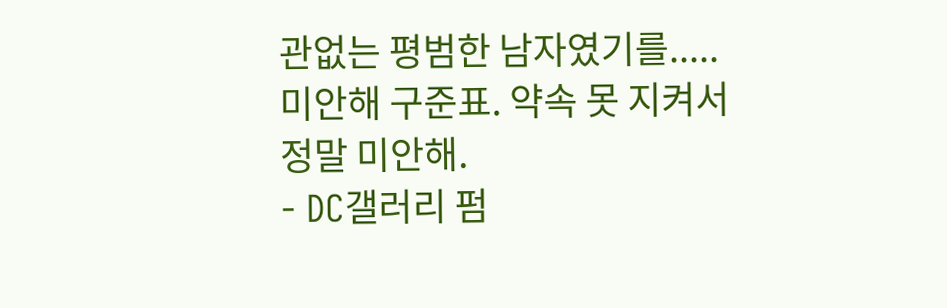관없는 평범한 남자였기를.....
미안해 구준표. 약속 못 지켜서
정말 미안해.
- DC갤러리 펌